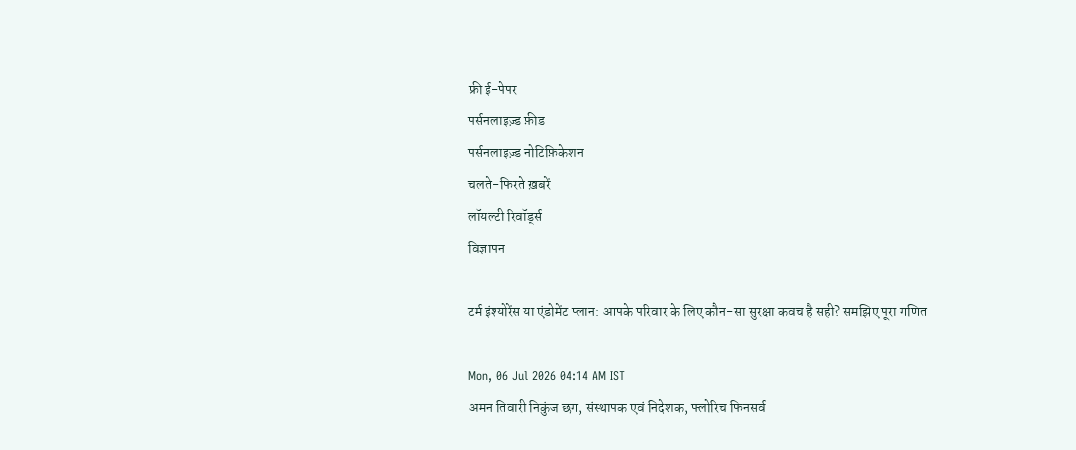फ्री ई-पेपर
पर्सनलाइज़्ड फ़ीड
पर्सनलाइज़्ड नोटिफ़िकेशन
चलते-फिरते ख़बरें
लॉयल्टी रिवॉर्ड्स
विज्ञापन

टर्म इंश्योरेंस या एंडोमेंट प्लान: आपके परिवार के लिए कौन-सा सुरक्षा कवच है सही? समझिए पूरा गणित

Mon, 06 Jul 2026 04:14 AM IST
अमन तिवारी निकुंज छग, संस्थापक एवं निदेशक, फ्लोरिच फिनसर्व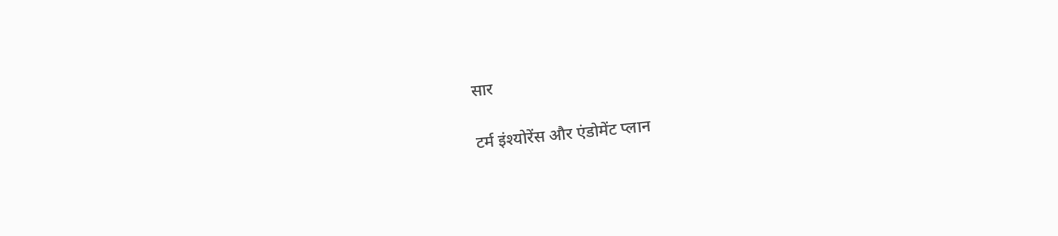सार

टर्म इंश्योरेंस और एंडोमेंट प्लान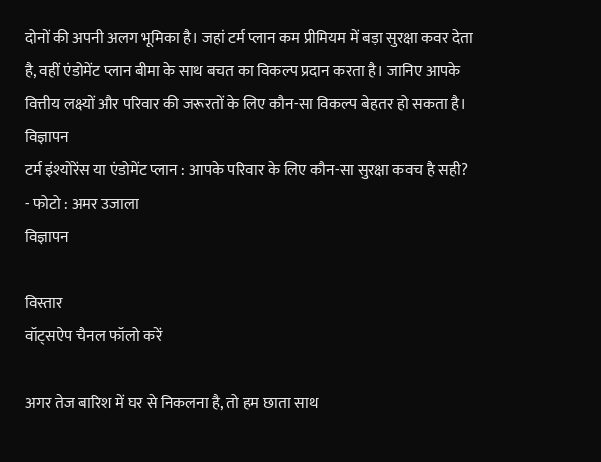दोनों की अपनी अलग भूमिका है। जहां टर्म प्लान कम प्रीमियम में बड़ा सुरक्षा कवर देता है, वहीं एंडोमेंट प्लान बीमा के साथ बचत का विकल्प प्रदान करता है। जानिए आपके वित्तीय लक्ष्यों और परिवार की जरूरतों के लिए कौन-सा विकल्प बेहतर हो सकता है।
विज्ञापन
टर्म इंश्योरेंस या एंडोमेंट प्लान : आपके परिवार के लिए कौन-सा सुरक्षा कवच है सही? - फोटो : अमर उजाला
विज्ञापन

विस्तार
वॉट्सऐप चैनल फॉलो करें

अगर तेज बारिश में घर से निकलना है, तो हम छाता साथ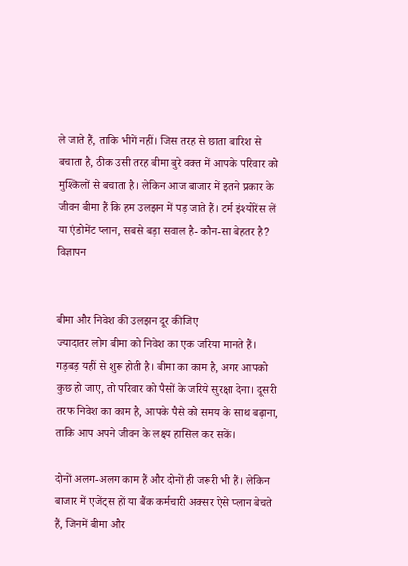ले जाते हैं, ताकि भीगें नहीं। जिस तरह से छाता बारिश से बचाता है, ठीक उसी तरह बीमा बुरे वक्त में आपके परिवार को मुश्किलों से बचाता है। लेकिन आज बाजार में इतने प्रकार के जीवन बीमा हैं कि हम उलझन में पड़ जाते हैं। टर्म इंश्योरेंस लें या एंडोमेंट प्लान, सबसे बड़ा सवाल है- कौन-सा बेहतर है?
विज्ञापन


बीमा और निवेश की उलझन दूर कीजिए
ज्यादातर लोग बीमा को निवेश का एक जरिया मानते हैं। गड़बड़ यहीं से शुरू होती है। बीमा का काम है, अगर आपको कुछ हो जाए, तो परिवार को पैसों के जरिये सुरक्षा देना। दूसरी तरफ निवेश का काम है, आपके पैसे को समय के साथ बढ़ाना, ताकि आप अपने जीवन के लक्ष्य हासिल कर सकें।

दोनों अलग-अलग काम हैं और दोनों ही जरूरी भी हैं। लेकिन बाजार में एजेंट्स हों या बैंक कर्मचारी अक्सर ऐसे प्लान बेचते हैं, जिनमें बीमा और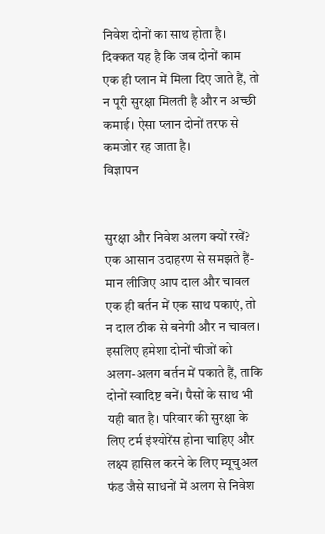निवेश दोनों का साथ होता है। दिक्कत यह है कि जब दोनों काम एक ही प्लान में मिला दिए जाते हैं, तो न पूरी सुरक्षा मिलती है और न अच्छी कमाई। ऐसा प्लान दोनों तरफ से कमजोर रह जाता है।
विज्ञापन


सुरक्षा और निवेश अलग क्यों रखें?
एक आसान उदाहरण से समझते हैं- मान लीजिए आप दाल और चावल एक ही बर्तन में एक साथ पकाएं, तो न दाल ठीक से बनेगी और न चावल। इसलिए हमेशा दोनों चीजों को अलग-अलग बर्तन में पकाते हैं, ताकि दोनों स्वादिष्ट बनें। पैसों के साथ भी यही बात है। परिवार की सुरक्षा के लिए टर्म इंश्योरेंस होना चाहिए और लक्ष्य हासिल करने के लिए म्यूचुअल फंड जैसे साधनों में अलग से निवेश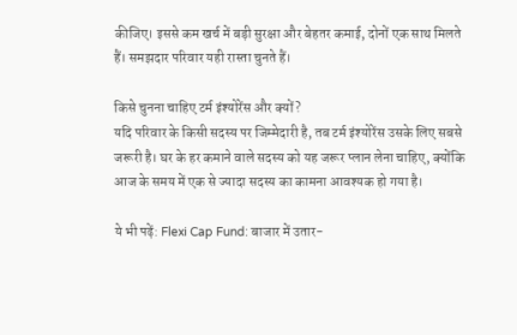कीजिए। इससे कम खर्च में बड़ी सुरक्षा और बेहतर कमाई, दोनों एक साथ मिलते हैं। समझदार परिवार यही रास्ता चुनते हैं।

किसे चुनना चाहिए टर्म इंश्योरेंस और क्यों?
यदि परिवार के किसी सदस्य पर जिम्मेदारी है, तब टर्म इंश्योरेंस उसके लिए सबसे जरूरी है। घर के हर कमाने वाले सदस्य को यह जरूर प्लान लेना चाहिए, क्योंकि आज के समय में एक से ज्यादा सदस्य का कामना आवश्यक हो गया है।

ये भी पढ़ें: Flexi Cap Fund: बाजार में उतार-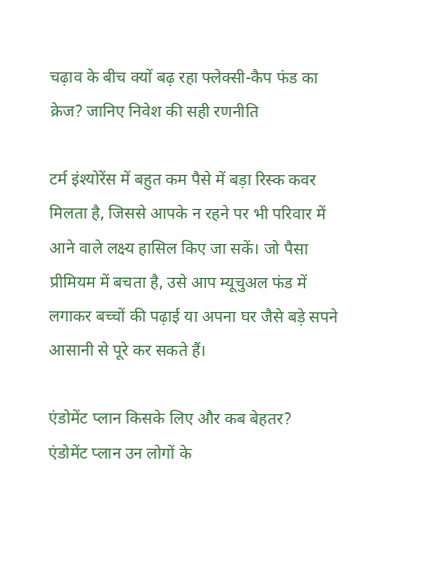चढ़ाव के बीच क्यों बढ़ रहा फ्लेक्सी-कैप फंड का क्रेज? जानिए निवेश की सही रणनीति

टर्म इंश्योरेंस में बहुत कम पैसे में बड़ा रिस्क कवर मिलता है, जिससे आपके न रहने पर भी परिवार में आने वाले लक्ष्य हासिल किए जा सकें। जो पैसा प्रीमियम में बचता है, उसे आप म्यूचुअल फंड में लगाकर बच्चों की पढ़ाई या अपना घर जैसे बड़े सपने आसानी से पूरे कर सकते हैं।

एंडोमेंट प्लान किसके लिए और कब बेहतर?
एंडोमेंट प्लान उन लोगों के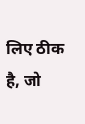लिए ठीक है, जो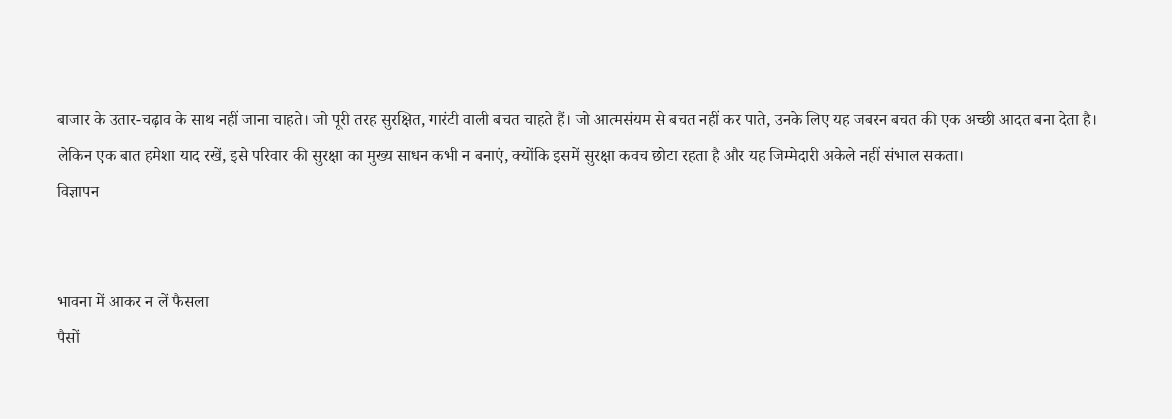बाजार के उतार-चढ़ाव के साथ नहीं जाना चाहते। जो पूरी तरह सुरक्षित, गारंटी वाली बचत चाहते हैं। जो आत्मसंयम से बचत नहीं कर पाते, उनके लिए यह जबरन बचत की एक अच्छी आदत बना देता है। लेकिन एक बात हमेशा याद रखें, इसे परिवार की सुरक्षा का मुख्य साधन कभी न बनाएं, क्योंकि इसमें सुरक्षा कवच छोटा रहता है और यह जिम्मेदारी अकेले नहीं संभाल सकता।
विज्ञापन


भावना में आकर न लें फैसला
पैसों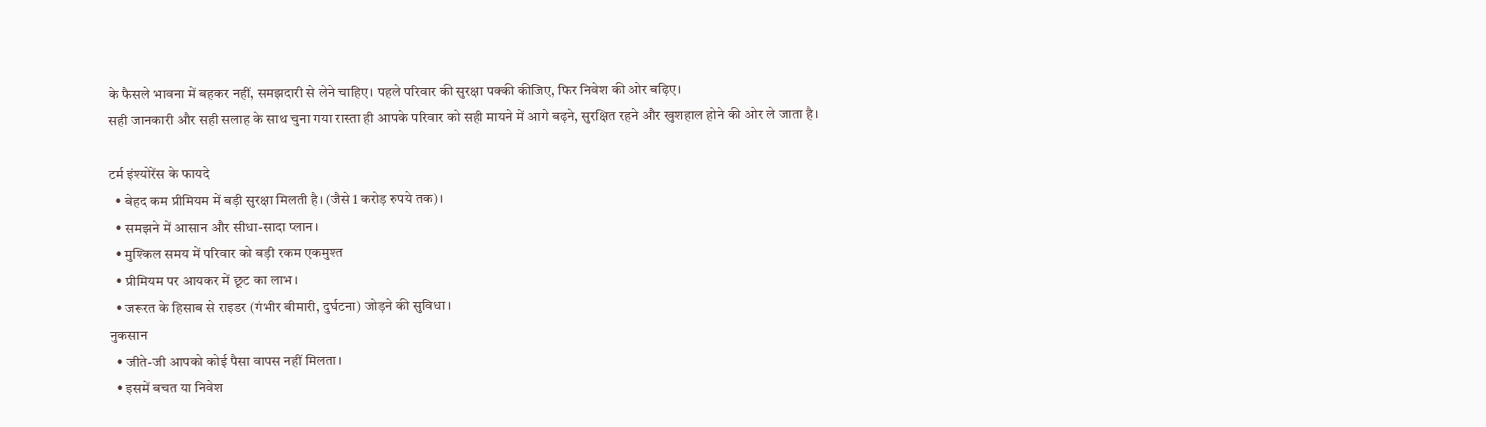के फैसले भावना में बहकर नहीं, समझदारी से लेने चाहिए। पहले परिवार की सुरक्षा पक्की कीजिए, फिर निवेश की ओर बढ़िए।
सही जानकारी और सही सलाह के साथ चुना गया रास्ता ही आपके परिवार को सही मायने में आगे बढ़ने, सुरक्षित रहने और खुशहाल होने की ओर ले जाता है।

टर्म इंश्योरेंस के फायदे
  • बेहद कम प्रीमियम में बड़ी सुरक्षा मिलती है। (जैसे 1 करोड़ रुपये तक)।
  • समझने में आसान और सीधा-सादा प्लान।
  • मुश्किल समय में परिवार को बड़ी रकम एकमुश्त
  • प्रीमियम पर आयकर में छूट का लाभ।
  • जरूरत के हिसाब से राइडर (गंभीर बीमारी, दुर्घटना) जोड़ने की सुविधा।
नुकसान
  • जीते-जी आपको कोई पैसा वापस नहीं मिलता।
  • इसमें बचत या निवेश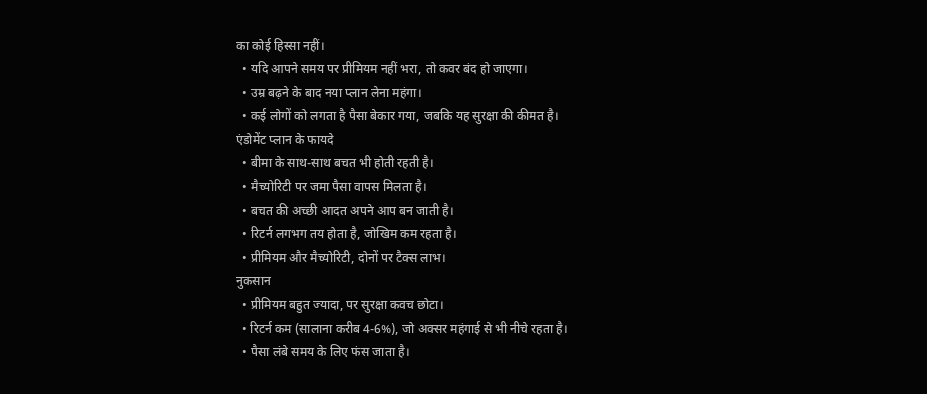का कोई हिस्सा नहीं।
  • यदि आपने समय पर प्रीमियम नहीं भरा, तो कवर बंद हो जाएगा।
  • उम्र बढ़ने के बाद नया प्लान लेना महंगा।
  • कई लोगों को लगता है पैसा बेकार गया, जबकि यह सुरक्षा की कीमत है।
एंडोमेंट प्लान के फायदे
  • बीमा के साथ-साथ बचत भी होती रहती है।
  • मैच्योरिटी पर जमा पैसा वापस मिलता है।
  • बचत की अच्छी आदत अपने आप बन जाती है।
  • रिटर्न लगभग तय होता है, जोखिम कम रहता है।
  • प्रीमियम और मैच्योरिटी, दोनों पर टैक्स लाभ।
नुकसान
  • प्रीमियम बहुत ज्यादा, पर सुरक्षा कवच छोटा।
  • रिटर्न कम (सालाना करीब 4-6%), जो अक्सर महंगाई से भी नीचे रहता है।
  • पैसा लंबे समय के लिए फंस जाता है।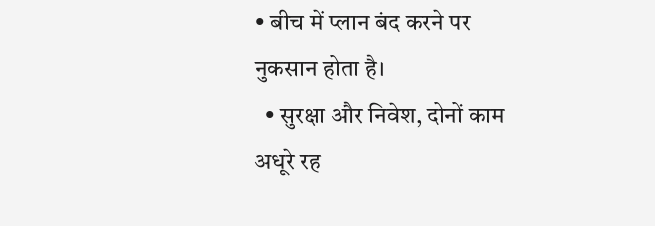• बीच में प्लान बंद करने पर नुकसान होता है।
  • सुरक्षा और निवेश, दोनों काम अधूरे रह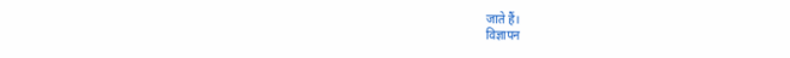जाते हैं।
विज्ञापन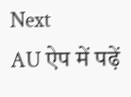Next
AU ऐप में पढ़ें